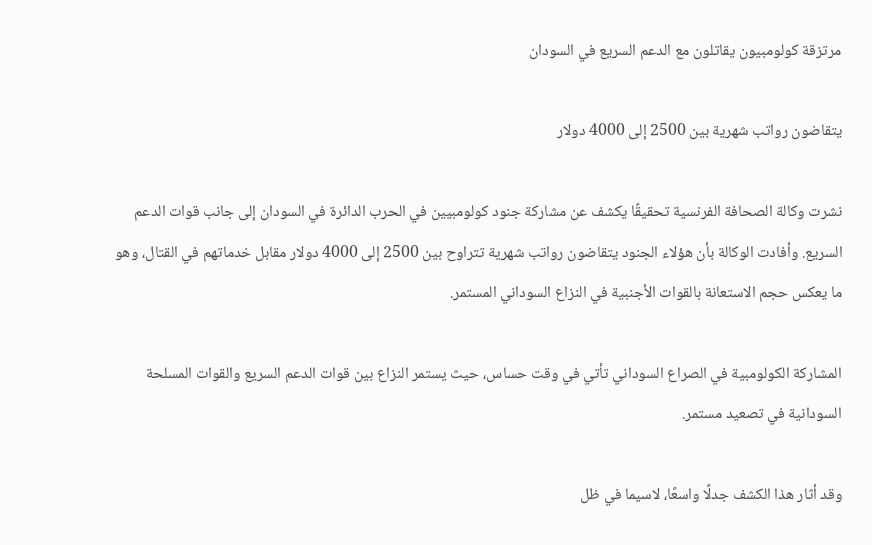مرتزقة كولومبيون يقاتلون مع الدعم السريع في السودان

يتقاضون رواتب شهرية بين 2500 إلى 4000 دولار

نشرت وكالة الصحافة الفرنسية تحقيقًا يكشف عن مشاركة جنود كولومبيين في الحرب الدائرة في السودان إلى جانب قوات الدعم السريع. وأفادت الوكالة بأن هؤلاء الجنود يتقاضون رواتب شهرية تتراوح بين 2500 إلى 4000 دولار مقابل خدماتهم في القتال، وهو ما يعكس حجم الاستعانة بالقوات الأجنبية في النزاع السوداني المستمر.

المشاركة الكولومبية في الصراع السوداني تأتي في وقت حساس، حيث يستمر النزاع بين قوات الدعم السريع والقوات المسلحة السودانية في تصعيد مستمر.

وقد أثار هذا الكشف جدلًا واسعًا، لاسيما في ظل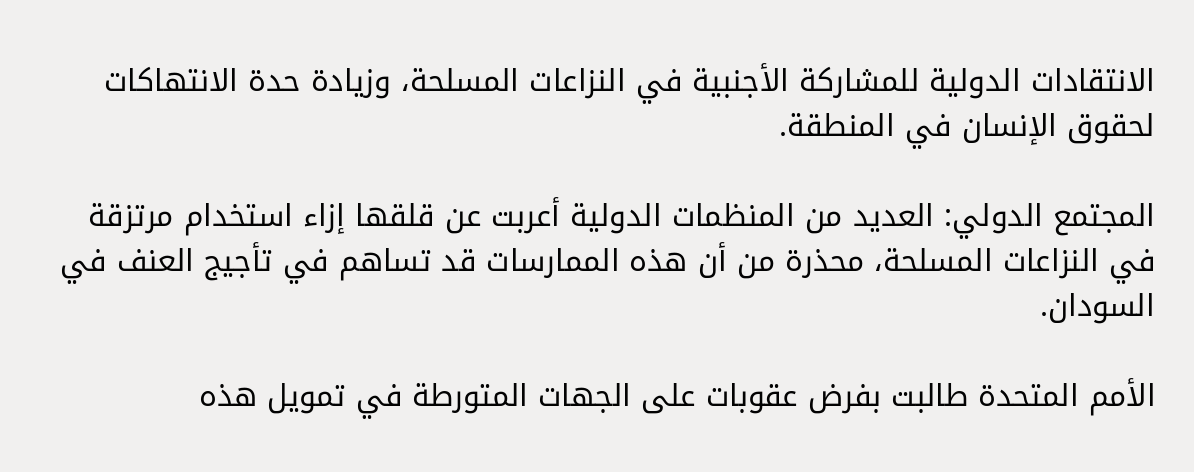الانتقادات الدولية للمشاركة الأجنبية في النزاعات المسلحة، وزيادة حدة الانتهاكات لحقوق الإنسان في المنطقة.

المجتمع الدولي: العديد من المنظمات الدولية أعربت عن قلقها إزاء استخدام مرتزقة في النزاعات المسلحة، محذرة من أن هذه الممارسات قد تساهم في تأجيج العنف في السودان.

الأمم المتحدة طالبت بفرض عقوبات على الجهات المتورطة في تمويل هذه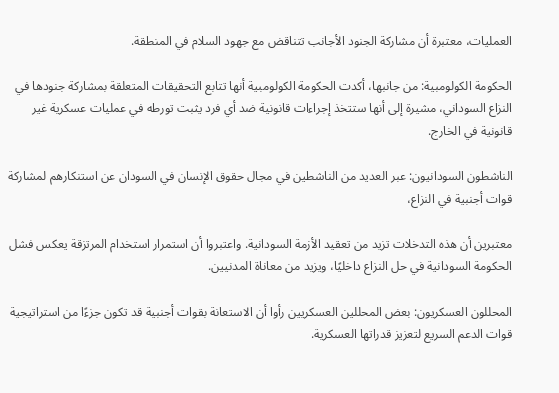العمليات، معتبرة أن مشاركة الجنود الأجانب تتناقض مع جهود السلام في المنطقة.

الحكومة الكولومبية: من جانبها، أكدت الحكومة الكولومبية أنها تتابع التحقيقات المتعلقة بمشاركة جنودها في النزاع السوداني، مشيرة إلى أنها ستتخذ إجراءات قانونية ضد أي فرد يثبت تورطه في عمليات عسكرية غير قانونية في الخارج.

الناشطون السودانيون: عبر العديد من الناشطين في مجال حقوق الإنسان في السودان عن استنكارهم لمشاركة قوات أجنبية في النزاع،

معتبرين أن هذه التدخلات تزيد من تعقيد الأزمة السودانية. واعتبروا أن استمرار استخدام المرتزقة يعكس فشل الحكومة السودانية في حل النزاع داخليًا، ويزيد من معاناة المدنيين.

المحللون العسكريون: بعض المحللين العسكريين رأوا أن الاستعانة بقوات أجنبية قد تكون جزءًا من استراتيجية قوات الدعم السريع لتعزيز قدراتها العسكرية.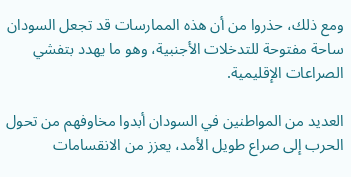ومع ذلك، حذروا من أن هذه الممارسات قد تجعل السودان ساحة مفتوحة للتدخلات الأجنبية، وهو ما يهدد بتفشي الصراعات الإقليمية.

العديد من المواطنين في السودان أبدوا مخاوفهم من تحول الحرب إلى صراع طويل الأمد، يعزز من الانقسامات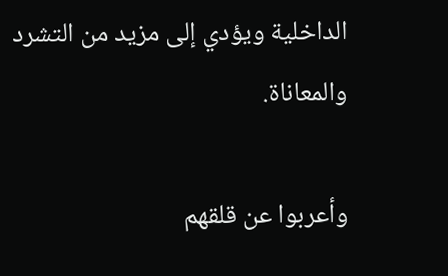الداخلية ويؤدي إلى مزيد من التشرد والمعاناة.

وأعربوا عن قلقهم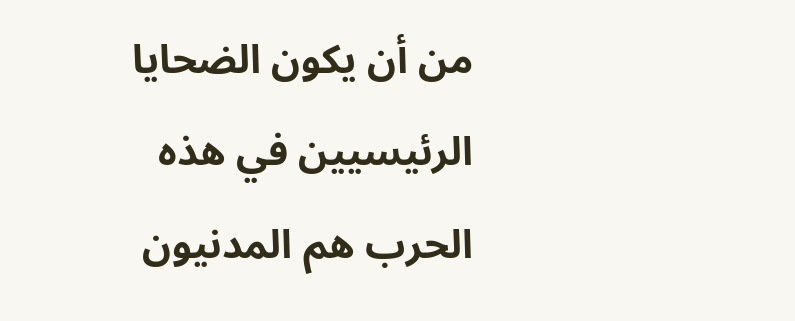من أن يكون الضحايا الرئيسيين في هذه الحرب هم المدنيون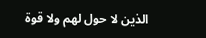الذين لا حول لهم ولا قوة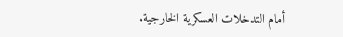أمام التدخلات العسكرية الخارجية.